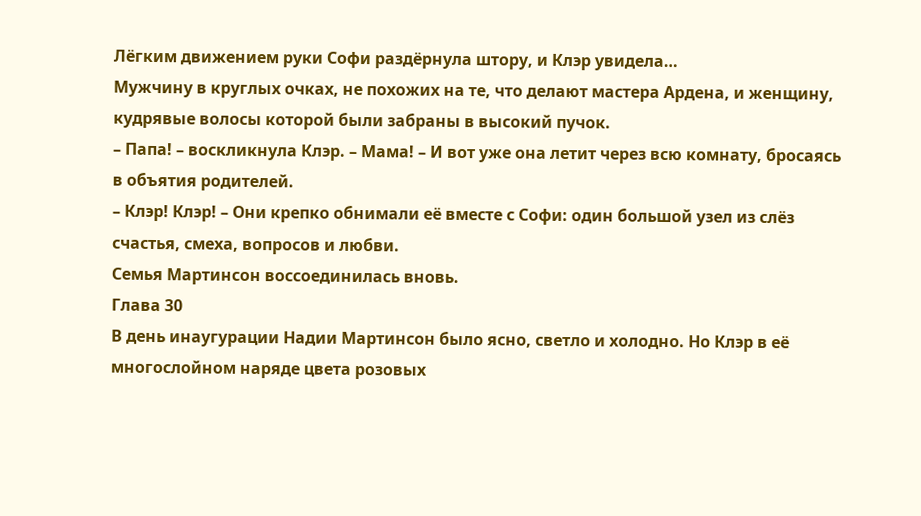Лёгким движением руки Софи раздёрнула штору, и Клэр увидела…
Мужчину в круглых очках, не похожих на те, что делают мастера Ардена, и женщину, кудрявые волосы которой были забраны в высокий пучок.
– Папа! – воскликнула Клэр. – Мама! – И вот уже она летит через всю комнату, бросаясь в объятия родителей.
– Клэр! Клэр! – Они крепко обнимали её вместе с Софи: один большой узел из слёз счастья, смеха, вопросов и любви.
Семья Мартинсон воссоединилась вновь.
Глава 30
В день инаугурации Надии Мартинсон было ясно, светло и холодно. Но Клэр в её многослойном наряде цвета розовых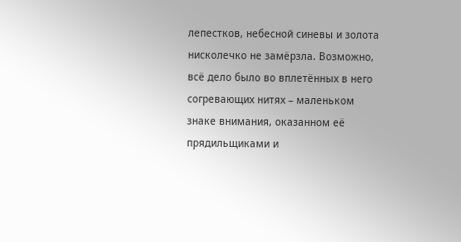лепестков, небесной синевы и золота нисколечко не замёрзла. Возможно, всё дело было во вплетённых в него согревающих нитях – маленьком знаке внимания, оказанном её прядильщиками и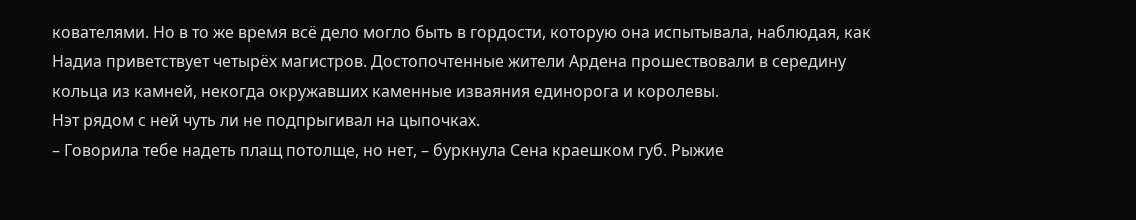кователями. Но в то же время всё дело могло быть в гордости, которую она испытывала, наблюдая, как Надиа приветствует четырёх магистров. Достопочтенные жители Ардена прошествовали в середину кольца из камней, некогда окружавших каменные изваяния единорога и королевы.
Нэт рядом с ней чуть ли не подпрыгивал на цыпочках.
– Говорила тебе надеть плащ потолще, но нет, – буркнула Сена краешком губ. Рыжие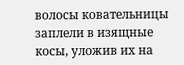волосы ковательницы заплели в изящные косы, уложив их на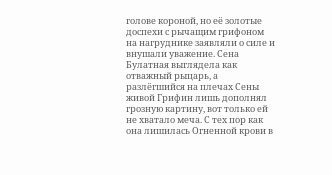голове короной, но её золотые доспехи с рычащим грифоном на нагруднике заявляли о силе и внушали уважение. Сена Булатная выглядела как отважный рыцарь, а разлёгшийся на плечах Сены живой Грифин лишь дополнял грозную картину, вот только ей не хватало меча. С тех пор как она лишилась Огненной крови в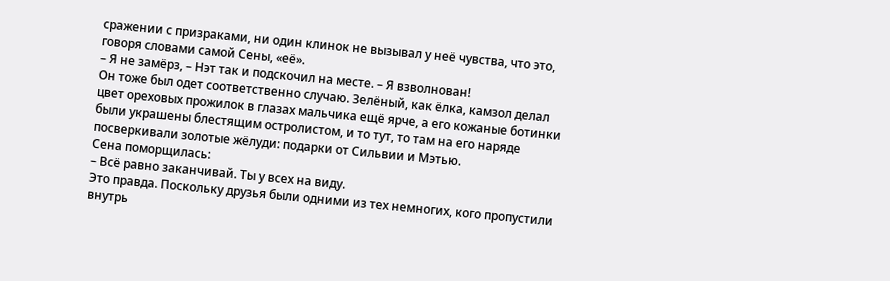сражении с призраками, ни один клинок не вызывал у неё чувства, что это, говоря словами самой Сены, «её».
– Я не замёрз, – Нэт так и подскочил на месте. – Я взволнован!
Он тоже был одет соответственно случаю. Зелёный, как ёлка, камзол делал цвет ореховых прожилок в глазах мальчика ещё ярче, а его кожаные ботинки были украшены блестящим остролистом, и то тут, то там на его наряде посверкивали золотые жёлуди: подарки от Сильвии и Мэтью.
Сена поморщилась:
– Всё равно заканчивай. Ты у всех на виду.
Это правда. Поскольку друзья были одними из тех немногих, кого пропустили внутрь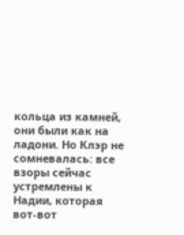кольца из камней, они были как на ладони. Но Клэр не сомневалась: все взоры сейчас устремлены к Надии, которая вот-вот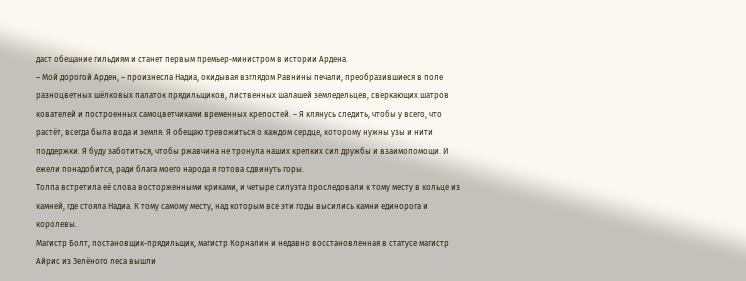даст обещание гильдиям и станет первым премьер-министром в истории Ардена.
– Мой дорогой Арден, – произнесла Надиа, окидывая взглядом Равнины печали, преобразившиеся в поле разноцветных шёлковых палаток прядильщиков, лиственных шалашей земледельцев, сверкающих шатров кователей и построенных самоцветчиками временных крепостей. – Я клянусь следить, чтобы у всего, что растёт, всегда была вода и земля. Я обещаю тревожиться о каждом сердце, которому нужны узы и нити поддержки. Я буду заботиться, чтобы ржавчина не тронула наших крепких сил дружбы и взаимопомощи. И ежели понадобится, ради блага моего народа я готова сдвинуть горы.
Толпа встретила её слова восторженными криками, и четыре силуэта проследовали к тому месту в кольце из камней, где стояла Надиа. К тому самому месту, над которым все эти годы высились камни единорога и королевы.
Магистр Болт, постановщик-прядильщик, магистр Корналин и недавно восстановленная в статусе магистр Айрис из Зелёного леса вышли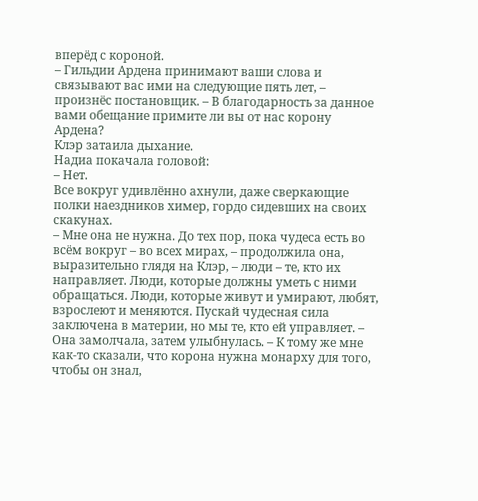вперёд с короной.
– Гильдии Ардена принимают ваши слова и связывают вас ими на следующие пять лет, – произнёс постановщик. – В благодарность за данное вами обещание примите ли вы от нас корону Ардена?
Клэр затаила дыхание.
Надиа покачала головой:
– Нет.
Все вокруг удивлённо ахнули, даже сверкающие полки наездников химер, гордо сидевших на своих скакунах.
– Мне она не нужна. До тех пор, пока чудеса есть во всём вокруг – во всех мирах, – продолжила она, выразительно глядя на Клэр, – люди – те, кто их направляет. Люди, которые должны уметь с ними обращаться. Люди, которые живут и умирают, любят, взрослеют и меняются. Пускай чудесная сила заключена в материи, но мы те, кто ей управляет. – Она замолчала, затем улыбнулась. – К тому же мне как-то сказали, что корона нужна монарху для того, чтобы он знал,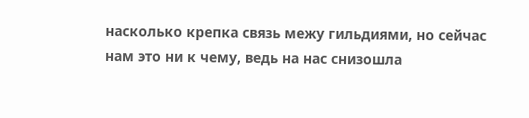насколько крепка связь межу гильдиями, но сейчас нам это ни к чему, ведь на нас снизошла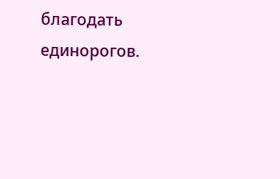благодать единорогов.